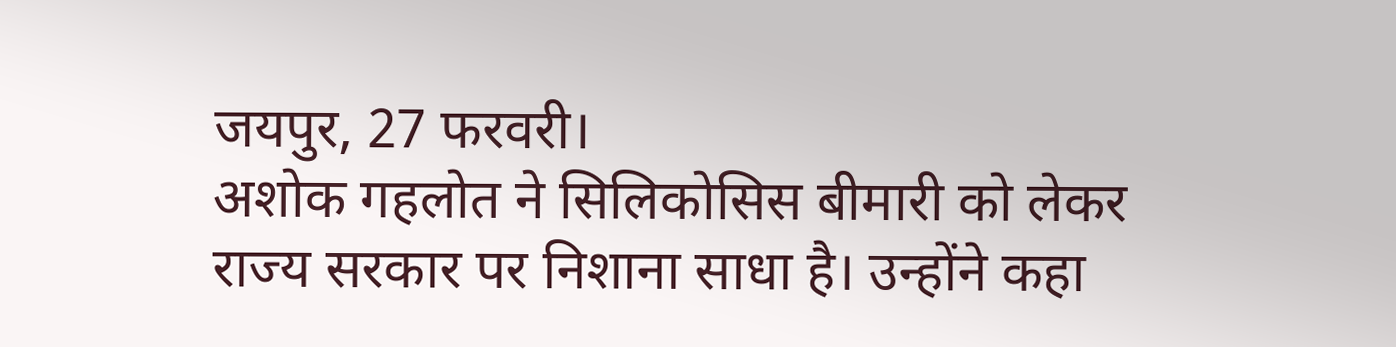जयपुर, 27 फरवरी।
अशोक गहलोत ने सिलिकोसिस बीमारी को लेकर राज्य सरकार पर निशाना साधा है। उन्होंने कहा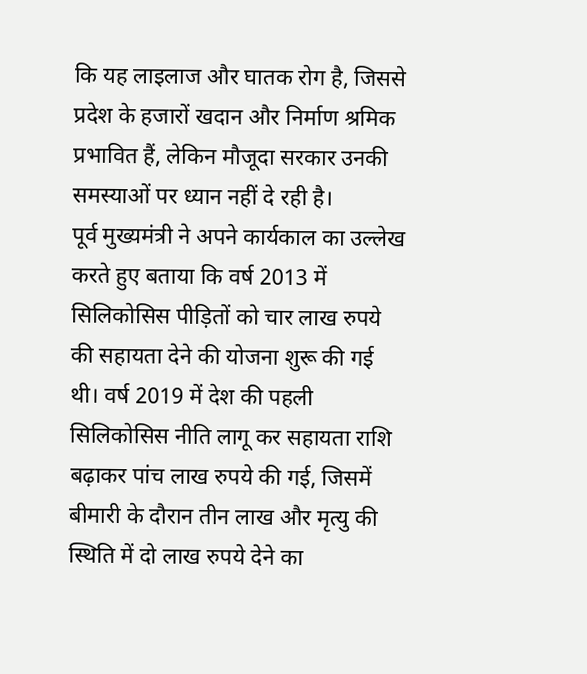कि यह लाइलाज और घातक रोग है, जिससे प्रदेश के हजारों खदान और निर्माण श्रमिक प्रभावित हैं, लेकिन मौजूदा सरकार उनकी समस्याओं पर ध्यान नहीं दे रही है।
पूर्व मुख्यमंत्री ने अपने कार्यकाल का उल्लेख करते हुए बताया कि वर्ष 2013 में सिलिकोसिस पीड़ितों को चार लाख रुपये की सहायता देने की योजना शुरू की गई थी। वर्ष 2019 में देश की पहली सिलिकोसिस नीति लागू कर सहायता राशि बढ़ाकर पांच लाख रुपये की गई, जिसमें बीमारी के दौरान तीन लाख और मृत्यु की स्थिति में दो लाख रुपये देने का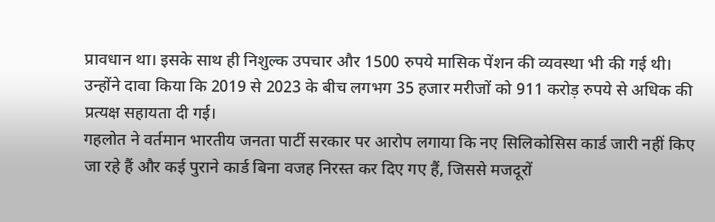प्रावधान था। इसके साथ ही निशुल्क उपचार और 1500 रुपये मासिक पेंशन की व्यवस्था भी की गई थी।
उन्होंने दावा किया कि 2019 से 2023 के बीच लगभग 35 हजार मरीजों को 911 करोड़ रुपये से अधिक की प्रत्यक्ष सहायता दी गई।
गहलोत ने वर्तमान भारतीय जनता पार्टी सरकार पर आरोप लगाया कि नए सिलिकोसिस कार्ड जारी नहीं किए जा रहे हैं और कई पुराने कार्ड बिना वजह निरस्त कर दिए गए हैं, जिससे मजदूरों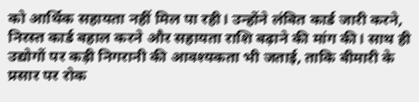को आर्थिक सहायता नहीं मिल पा रही। उन्होंने लंबित कार्ड जारी करने, निरस्त कार्ड बहाल करने और सहायता राशि बढ़ाने की मांग की। साथ ही उद्योगों पर कड़ी निगरानी की आवश्यकता भी जताई, ताकि बीमारी के प्रसार पर रोक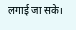लगाई जा सके।